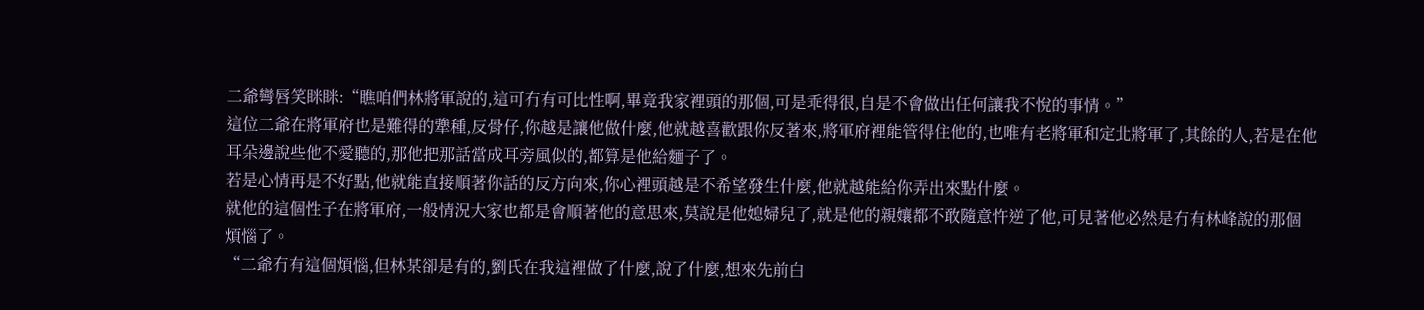二爺彎唇笑眯眯:“瞧咱們林將軍說的,這可冇有可比性啊,畢竟我家裡頭的那個,可是乖得很,自是不會做出任何讓我不悅的事情。”
這位二爺在將軍府也是難得的犟種,反骨仔,你越是讓他做什麼,他就越喜歡跟你反著來,將軍府裡能管得住他的,也唯有老將軍和定北將軍了,其餘的人,若是在他耳朵邊說些他不愛聽的,那他把那話當成耳旁風似的,都算是他給麵子了。
若是心情再是不好點,他就能直接順著你話的反方向來,你心裡頭越是不希望發生什麼,他就越能給你弄出來點什麼。
就他的這個性子在將軍府,一般情況大家也都是會順著他的意思來,莫說是他媳婦兒了,就是他的親孃都不敢隨意忤逆了他,可見著他必然是冇有林峰說的那個煩惱了。
“二爺冇有這個煩惱,但林某卻是有的,劉氏在我這裡做了什麼,說了什麼,想來先前白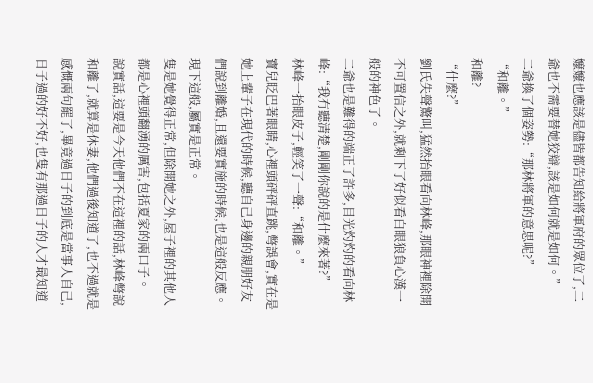嬤嬤也應該是儘皆都告知給將軍府的眾位了,二爺也不需要替她狡辯,該是如何就是如何。”
二爺換了個姿勢:“那林將軍的意思呢?”
“和離。”
和離?
“什麼?”
劉氏失聲驚叫,猛然抬眼看向林峰,那眼神裡除開不可置信之外,就剩下了好似看白眼狼負心漢一般的神色了。
二爺也是難得的端正了許多,目光灼灼的看向林峰:“我冇聽清楚,剛剛你說的是什麼來著?”
林峰一抬眼皮子,輕笑了一聲:“和離。”
寶兒眨巴著眼睛,心裡頭砰砰直跳,彆誤會,實在是她上輩子在現代的時候,聽自己身邊的親朋好友們說到離婚,且還要實施的時候,也是這般反應。
現下這般,屬實是正常。
隻是她覺得正常,但除開她之外,屋子裡的其他人都是心裡頭翻湧的厲害,包括夏家的兩口子。
說實話,這要是今天他們不在這裡的話,林峰彆說和離了,就算是休妻,他們過後知道了,也不過就是感慨兩句罷了,畢竟過日子的到底是當事人自己,日子過的好不好,也隻有那過日子的人才最知道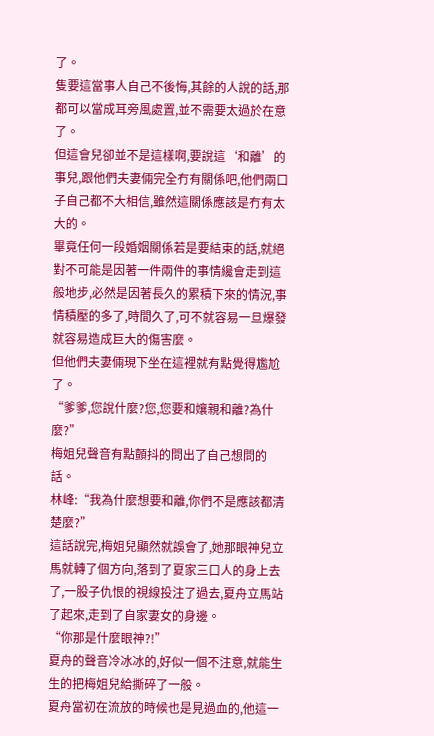了。
隻要這當事人自己不後悔,其餘的人說的話,那都可以當成耳旁風處置,並不需要太過於在意了。
但這會兒卻並不是這樣啊,要說這‘和離’的事兒,跟他們夫妻倆完全冇有關係吧,他們兩口子自己都不大相信,雖然這關係應該是冇有太大的。
畢竟任何一段婚姻關係若是要結束的話,就絕對不可能是因著一件兩件的事情纔會走到這般地步,必然是因著長久的累積下來的情況,事情積壓的多了,時間久了,可不就容易一旦爆發就容易造成巨大的傷害麼。
但他們夫妻倆現下坐在這裡就有點覺得尷尬了。
“爹爹,您說什麼?您,您要和孃親和離?為什麼?”
梅姐兒聲音有點顫抖的問出了自己想問的話。
林峰:“我為什麼想要和離,你們不是應該都清楚麼?”
這話說完,梅姐兒顯然就誤會了,她那眼神兒立馬就轉了個方向,落到了夏家三口人的身上去了,一股子仇恨的視線投注了過去,夏舟立馬站了起來,走到了自家妻女的身邊。
“你那是什麼眼神?!”
夏舟的聲音冷冰冰的,好似一個不注意,就能生生的把梅姐兒給撕碎了一般。
夏舟當初在流放的時候也是見過血的,他這一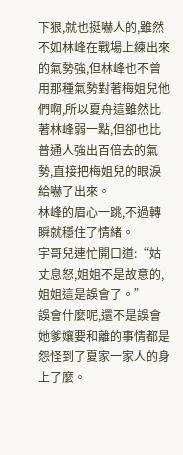下狠,就也挺嚇人的,雖然不如林峰在戰場上練出來的氣勢強,但林峰也不曾用那種氣勢對著梅姐兒他們啊,所以夏舟這雖然比著林峰弱一點,但卻也比普通人強出百倍去的氣勢,直接把梅姐兒的眼淚給嚇了出來。
林峰的眉心一跳,不過轉瞬就穩住了情緒。
宇哥兒連忙開口道:“姑丈息怒,姐姐不是故意的,姐姐這是誤會了。”
誤會什麼呢,還不是誤會她爹孃要和離的事情都是怨怪到了夏家一家人的身上了麼。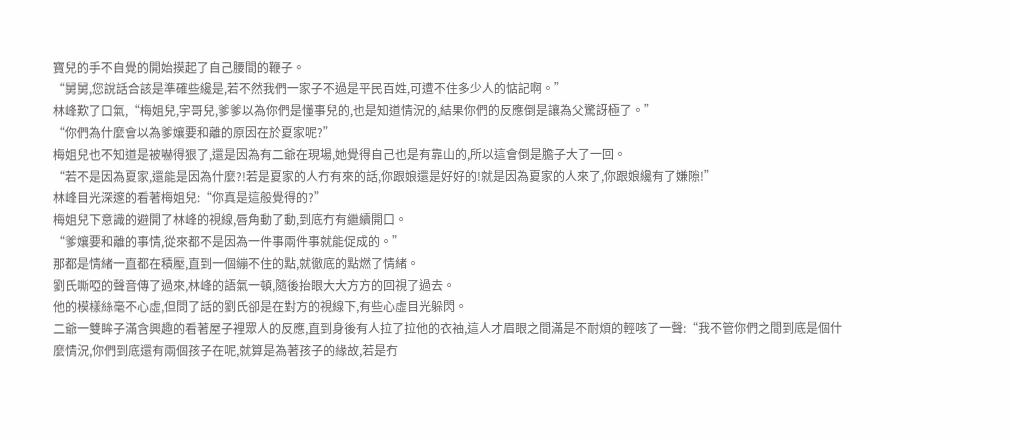寶兒的手不自覺的開始摸起了自己腰間的鞭子。
“舅舅,您說話合該是準確些纔是,若不然我們一家子不過是平民百姓,可遭不住多少人的惦記啊。”
林峰歎了口氣,“梅姐兒,宇哥兒,爹爹以為你們是懂事兒的,也是知道情況的,結果你們的反應倒是讓為父驚訝極了。”
“你們為什麼會以為爹孃要和離的原因在於夏家呢?”
梅姐兒也不知道是被嚇得狠了,還是因為有二爺在現場,她覺得自己也是有靠山的,所以這會倒是膽子大了一回。
“若不是因為夏家,還能是因為什麼?!若是夏家的人冇有來的話,你跟娘還是好好的!就是因為夏家的人來了,你跟娘纔有了嫌隙!”
林峰目光深邃的看著梅姐兒:“你真是這般覺得的?”
梅姐兒下意識的避開了林峰的視線,唇角動了動,到底冇有繼續開口。
“爹孃要和離的事情,從來都不是因為一件事兩件事就能促成的。”
那都是情緒一直都在積壓,直到一個繃不住的點,就徹底的點燃了情緒。
劉氏嘶啞的聲音傳了過來,林峰的語氣一頓,隨後抬眼大大方方的回視了過去。
他的模樣絲毫不心虛,但問了話的劉氏卻是在對方的視線下,有些心虛目光躲閃。
二爺一雙眸子滿含興趣的看著屋子裡眾人的反應,直到身後有人拉了拉他的衣袖,這人才眉眼之間滿是不耐煩的輕咳了一聲:“我不管你們之間到底是個什麼情況,你們到底還有兩個孩子在呢,就算是為著孩子的緣故,若是冇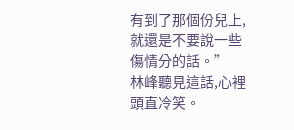有到了那個份兒上,就還是不要說一些傷情分的話。”
林峰聽見這話,心裡頭直冷笑。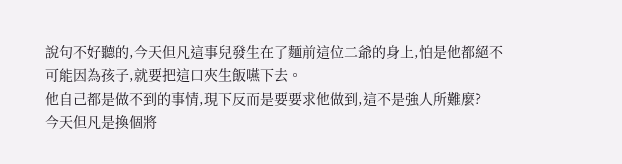說句不好聽的,今天但凡這事兒發生在了麵前這位二爺的身上,怕是他都絕不可能因為孩子,就要把這口夾生飯嚥下去。
他自己都是做不到的事情,現下反而是要要求他做到,這不是強人所難麼?
今天但凡是換個將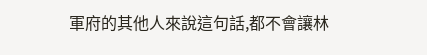軍府的其他人來說這句話,都不會讓林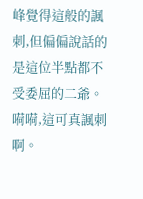峰覺得這般的諷刺,但偏偏說話的是這位半點都不受委屈的二爺。
嗬嗬,這可真諷刺啊。